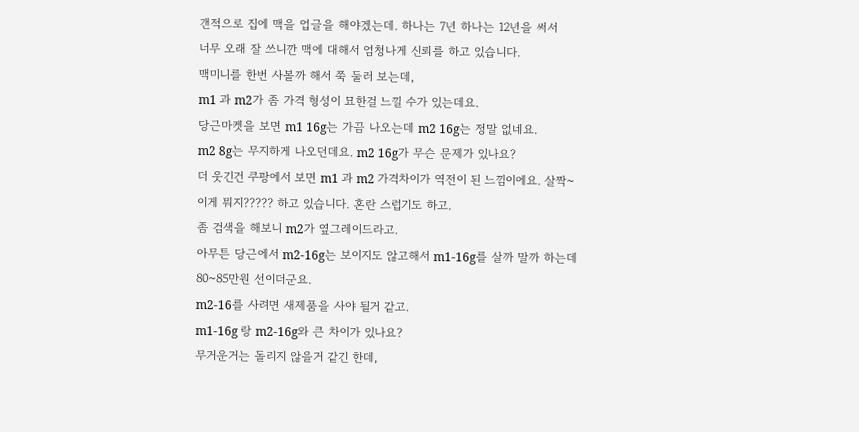갠적으로 집에 맥을 업글을 해야겠는데. 하나는 7년 하나는 12년을 써서
너무 오래 잘 쓰니깐 맥에 대해서 엄청나게 신뢰를 하고 있습니다.
맥미니를 한번 사볼까 해서 쭉 둘러 보는데,
m1 과 m2가 좀 가격 형성이 묘한걸 느낄 수가 있는데요.
당근마켓을 보면 m1 16g는 가끔 나오는데 m2 16g는 정말 없네요.
m2 8g는 무지하게 나오던데요. m2 16g가 무슨 문제가 있나요?
더 웃긴건 쿠팡에서 보면 m1 과 m2 가격차이가 역전이 된 느낌이에요. 살짝~
이게 뭐지????? 하고 있습니다. 혼란 스럽기도 하고.
좀 검색을 해보니 m2가 옆그레이드라고.
아무튼 당근에서 m2-16g는 보이지도 않고해서 m1-16g를 살까 말까 하는데
80~85만원 선이더군요.
m2-16를 사려면 새제품을 사야 될거 같고.
m1-16g 랑 m2-16g와 큰 차이가 있나요?
무거운거는 돌리지 않을거 같긴 한데,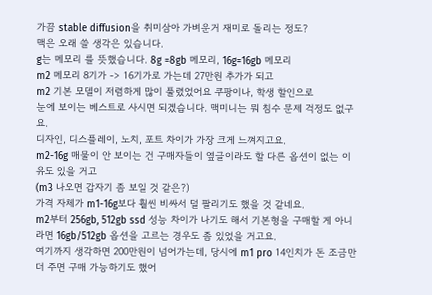가끔 stable diffusion을 취미삼아 가벼운거 재미로 돌리는 정도?
맥은 오래 쓸 생각은 있습니다.
g는 메모리 를 뜻했습니다. 8g =8gb 메모리, 16g=16gb 메모리
m2 메모리 8기가 -> 16기가로 가는데 27만원 추가가 되고
m2 기본 모델이 저렴하게 많이 풀렸었어요 쿠팡이나, 학생 할인으로
눈에 보이는 베스트로 사시면 되겠습니다. 맥미니는 뭐 침수 문제 걱정도 없구요.
디자인, 디스플레이, 노치, 포트 차이가 가장 크게 느껴지고요.
m2-16g 매물이 안 보이는 건 구매자들이 옆글이라도 할 다른 옵션이 없는 이유도 있을 거고
(m3 나오면 갑자기 좀 보일 것 같은?)
가격 자체가 m1-16g보다 훨씬 비싸서 덜 팔리기도 했을 것 같네요.
m2부터 256gb, 512gb ssd 성능 차이가 나기도 해서 기본형을 구매할 게 아니라면 16gb/512gb 옵션을 고르는 경우도 좀 있었을 거고요.
여기까지 생각하면 200만원이 넘어가는데, 당시에 m1 pro 14인치가 돈 조금만 더 주면 구매 가능하기도 했어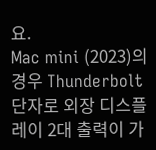요.
Mac mini (2023)의 경우 Thunderbolt 단자로 외장 디스플레이 2대 출력이 가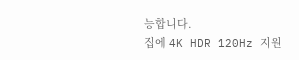능합니다.
집에 4K HDR 120Hz 지원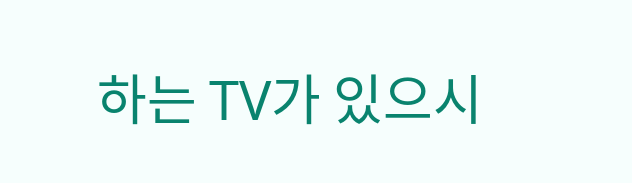하는 TV가 있으시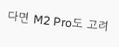다면 M2 Pro도 고려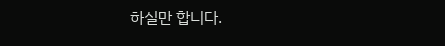하실만 합니다.